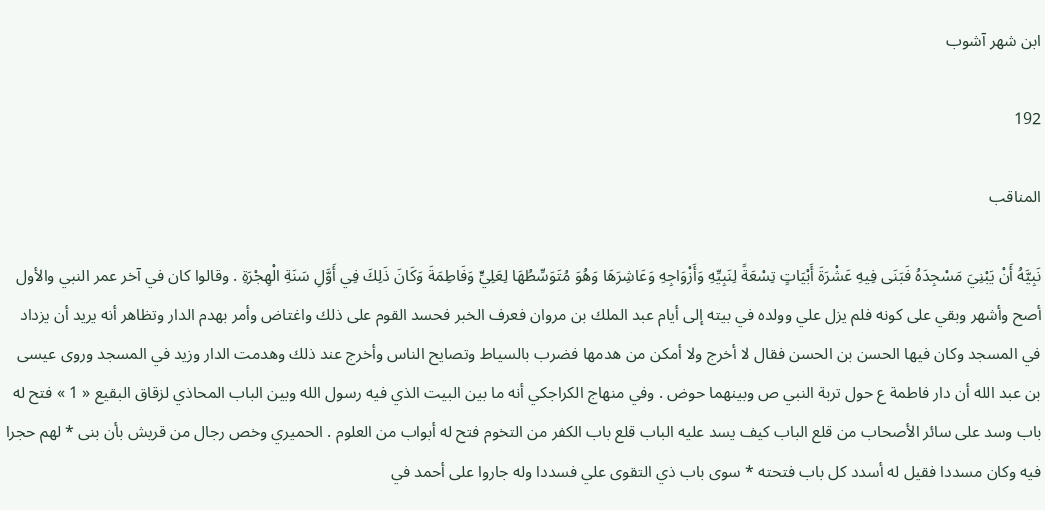ابن شهر آشوب

192

المناقب

نَبِيَّهُ أَنْ يَبْنِيَ مَسْجِدَهُ فَبَنَى فِيهِ عَشْرَةَ أَبْيَاتٍ تِسْعَةً لِنَبِيِّهِ وَأَزْوَاجِهِ وَعَاشِرَهَا وَهُوَ مُتَوَسِّطُهَا لِعَلِيٍّ وَفَاطِمَةَ وَكَانَ ذَلِكَ فِي أَوَّلِ سَنَةِ الْهِجْرَةِ . وقالوا كان في آخر عمر النبي والأول أصح وأشهر وبقي على كونه فلم يزل علي وولده في بيته إلى أيام عبد الملك بن مروان فعرف الخبر فحسد القوم على ذلك واغتاض وأمر بهدم الدار وتظاهر أنه يريد أن يزداد في المسجد وكان فيها الحسن بن الحسن فقال لا أخرج ولا أمكن من هدمها فضرب بالسياط وتصايح الناس وأخرج عند ذلك وهدمت الدار وزيد في المسجد وروى عيسى بن عبد الله أن دار فاطمة ع حول تربة النبي ص وبينهما حوض . وفي منهاج الكراجكي أنه ما بين البيت الذي فيه رسول الله وبين الباب المحاذي لزقاق البقيع « 1 » فتح له باب وسد على سائر الأصحاب من قلع الباب كيف يسد عليه الباب قلع باب الكفر من التخوم فتح له أبواب من العلوم . الحميري وخص رجال من قريش بأن بنى * لهم حجرا فيه وكان مسددا فقيل له أسدد كل باب فتحته * سوى باب ذي التقوى علي فسددا وله جاروا على أحمد في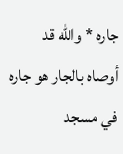جاره * والله قد أوصاه بالجار هو جاره في مسجد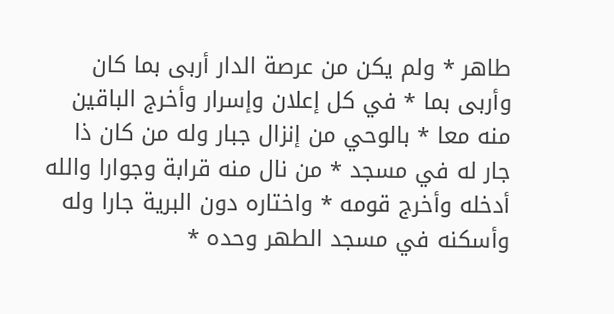طاهر * ولم يكن من عرصة الدار أربى بما كان وأربى بما * في كل إعلان وإسرار وأخرج الباقين منه معا * بالوحي من إنزال جبار وله من كان ذا جار له في مسجد * من نال منه قرابة وجوارا والله أدخله وأخرج قومه * واختاره دون البرية جارا وله وأسكنه في مسجد الطهر وحده *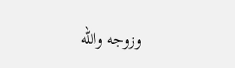وزوجه والله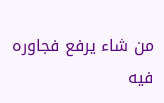من شاء يرفع فجاوره فيه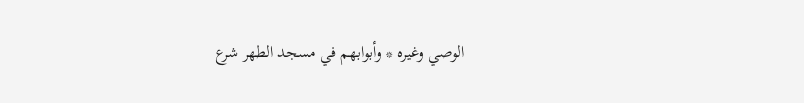الوصي وغيره * وأبوابهم في مسجد الطهر شرع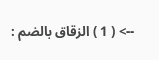--> ( 1 ) الزقاق بالضم :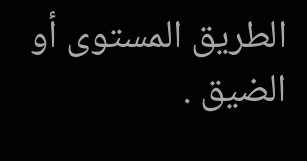الطريق المستوى أو الضيق .